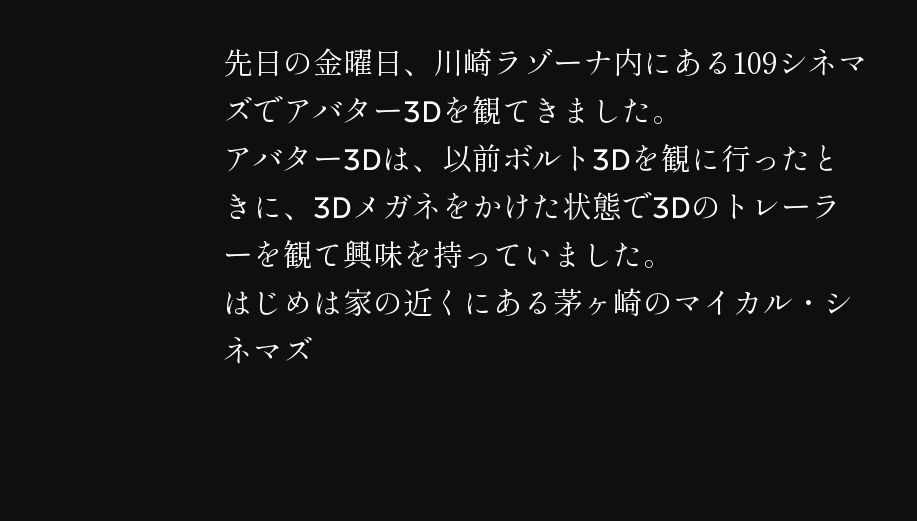先日の金曜日、川崎ラゾーナ内にある109シネマズでアバター3Dを観てきました。
アバター3Dは、以前ボルト3Dを観に行ったときに、3Dメガネをかけた状態で3Dのトレーラーを観て興味を持っていました。
はじめは家の近くにある茅ヶ崎のマイカル・シネマズ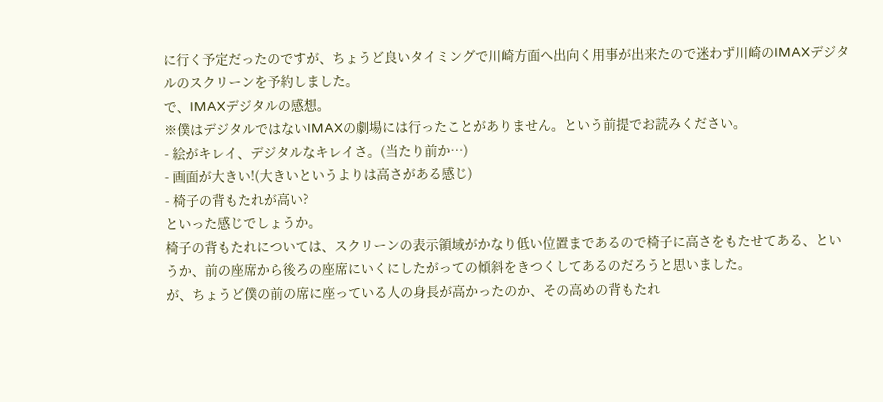に行く予定だったのですが、ちょうど良いタイミングで川崎方面へ出向く用事が出来たので迷わず川崎のIMAXデジタルのスクリーンを予約しました。
で、IMAXデジタルの感想。
※僕はデジタルではないIMAXの劇場には行ったことがありません。という前提でお読みください。
- 絵がキレイ、デジタルなキレイさ。(当たり前か…)
- 画面が大きい!(大きいというよりは高さがある感じ)
- 椅子の背もたれが高い?
といった感じでしょうか。
椅子の背もたれについては、スクリーンの表示領域がかなり低い位置まであるので椅子に高さをもたせてある、というか、前の座席から後ろの座席にいくにしたがっての傾斜をきつくしてあるのだろうと思いました。
が、ちょうど僕の前の席に座っている人の身長が高かったのか、その高めの背もたれ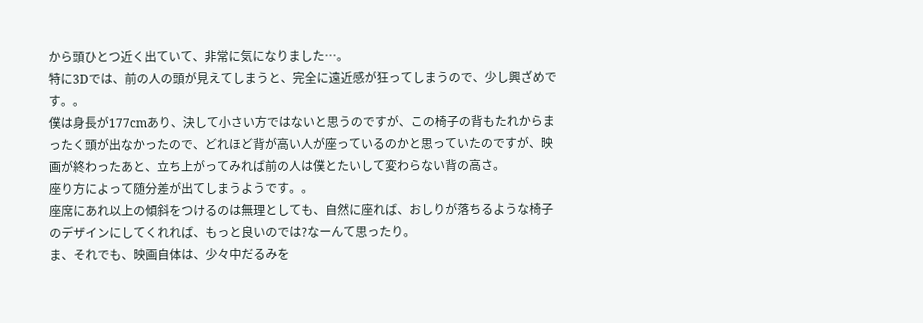から頭ひとつ近く出ていて、非常に気になりました…。
特に3Dでは、前の人の頭が見えてしまうと、完全に遠近感が狂ってしまうので、少し興ざめです。。
僕は身長が177cmあり、決して小さい方ではないと思うのですが、この椅子の背もたれからまったく頭が出なかったので、どれほど背が高い人が座っているのかと思っていたのですが、映画が終わったあと、立ち上がってみれば前の人は僕とたいして変わらない背の高さ。
座り方によって随分差が出てしまうようです。。
座席にあれ以上の傾斜をつけるのは無理としても、自然に座れば、おしりが落ちるような椅子のデザインにしてくれれば、もっと良いのでは?なーんて思ったり。
ま、それでも、映画自体は、少々中だるみを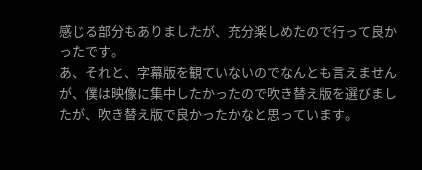感じる部分もありましたが、充分楽しめたので行って良かったです。
あ、それと、字幕版を観ていないのでなんとも言えませんが、僕は映像に集中したかったので吹き替え版を選びましたが、吹き替え版で良かったかなと思っています。